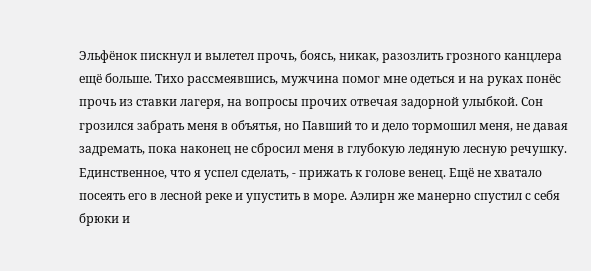Эльфёнок пискнул и вылетел прочь, боясь, никак, разозлить грозного канцлера ещё больше. Тихо рассмеявшись, мужчина помог мне одеться и на руках понёс прочь из ставки лагеря, на вопросы прочих отвечая задорной улыбкой. Сон грозился забрать меня в объятья, но Павший то и дело тормошил меня, не давая задремать, пока наконец не сбросил меня в глубокую ледяную лесную речушку. Единственное, что я успел сделать, - прижать к голове венец. Ещё не хватало посеять его в лесной реке и упустить в море. Аэлирн же манерно спустил с себя брюки и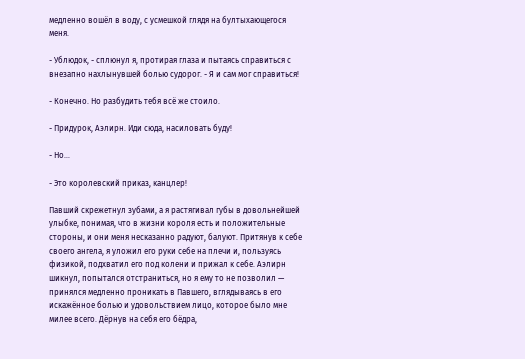медленно вошёл в воду, с усмешкой глядя на бултыхающегося меня.

- Ублюдок, - сплюнул я, протирая глаза и пытаясь справиться с внезапно нахлынувшей болью судорог. - Я и сам мог справиться!

- Конечно. Но разбудить тебя всё же стоило.

- Придурок, Аэлирн. Иди сюда, насиловать буду!

- Но…

- Это королевский приказ, канцлер!

Павший скрежетнул зубами, а я растягивал губы в довольнейшей улыбке, понимая, что в жизни короля есть и положительные стороны, и они меня несказанно радуют, балуют. Притянув к себе своего ангела, я уложил его руки себе на плечи и, пользуясь физикой, подхватил его под колени и прижал к себе. Аэлирн шикнул, попытался отстраниться, но я ему то не позволил — принялся медленно проникать в Павшего, вглядываясь в его искажённое болью и удовольствием лицо, которое было мне милее всего. Дёрнув на себя его бёдра,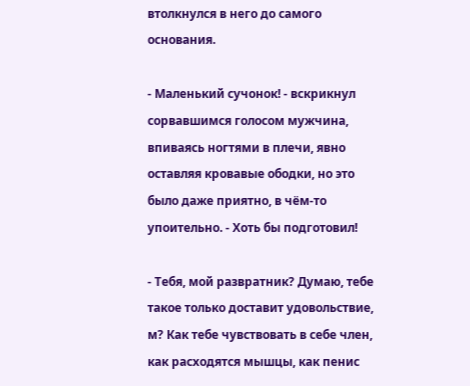втолкнулся в него до самого основания.

- Маленький сучонок! - вскрикнул сорвавшимся голосом мужчина, впиваясь ногтями в плечи, явно оставляя кровавые ободки, но это было даже приятно, в чём-то упоительно. - Хоть бы подготовил!

- Тебя, мой развратник? Думаю, тебе такое только доставит удовольствие, м? Как тебе чувствовать в себе член, как расходятся мышцы, как пенис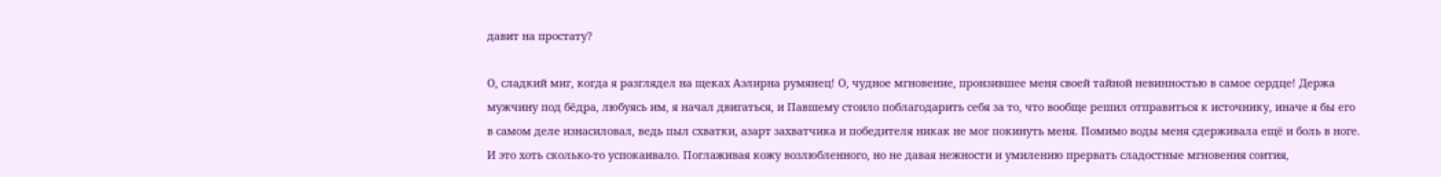давит на простату?

О, сладкий миг, когда я разглядел на щеках Аэлирна румянец! О, чудное мгновение, пронзившее меня своей тайной невинностью в самое сердце! Держа мужчину под бёдра, любуясь им, я начал двигаться, и Павшему стоило поблагодарить себя за то, что вообще решил отправиться к источнику, иначе я бы его в самом деле изнасиловал, ведь пыл схватки, азарт захватчика и победителя никак не мог покинуть меня. Помимо воды меня сдерживала ещё и боль в ноге. И это хоть сколько-то успокаивало. Поглаживая кожу возлюбленного, но не давая нежности и умилению прервать сладостные мгновения соития,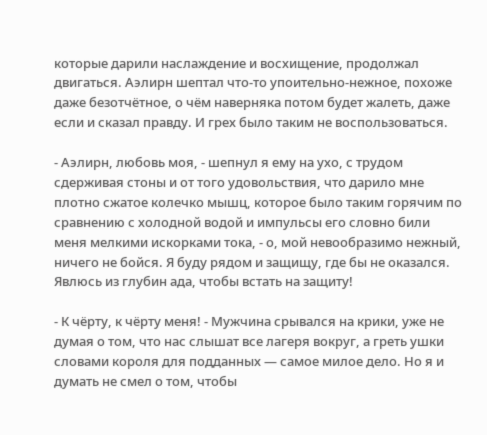которые дарили наслаждение и восхищение, продолжал двигаться. Аэлирн шептал что-то упоительно-нежное, похоже даже безотчётное, о чём наверняка потом будет жалеть, даже если и сказал правду. И грех было таким не воспользоваться.

- Аэлирн, любовь моя, - шепнул я ему на ухо, с трудом сдерживая стоны и от того удовольствия, что дарило мне плотно сжатое колечко мышц, которое было таким горячим по сравнению с холодной водой и импульсы его словно били меня мелкими искорками тока, - о, мой невообразимо нежный, ничего не бойся. Я буду рядом и защищу, где бы не оказался. Явлюсь из глубин ада, чтобы встать на защиту!

- К чёрту, к чёрту меня! - Мужчина срывался на крики, уже не думая о том, что нас слышат все лагеря вокруг, а греть ушки словами короля для подданных — самое милое дело. Но я и думать не смел о том, чтобы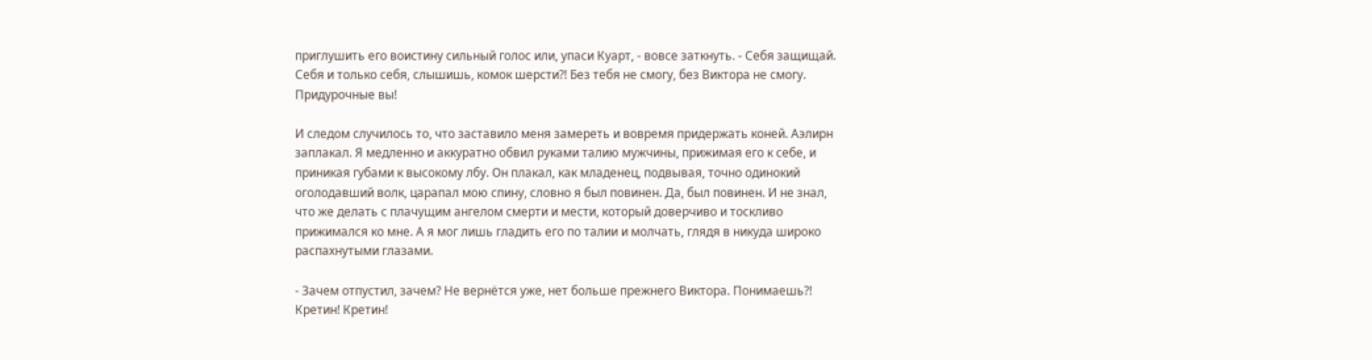приглушить его воистину сильный голос или, упаси Куарт, - вовсе заткнуть. - Себя защищай. Себя и только себя, слышишь, комок шерсти?! Без тебя не смогу, без Виктора не смогу. Придурочные вы!

И следом случилось то, что заставило меня замереть и вовремя придержать коней. Аэлирн заплакал. Я медленно и аккуратно обвил руками талию мужчины, прижимая его к себе, и приникая губами к высокому лбу. Он плакал, как младенец, подвывая, точно одинокий оголодавший волк, царапал мою спину, словно я был повинен. Да, был повинен. И не знал, что же делать с плачущим ангелом смерти и мести, который доверчиво и тоскливо прижимался ко мне. А я мог лишь гладить его по талии и молчать, глядя в никуда широко распахнутыми глазами.

- Зачем отпустил, зачем? Не вернётся уже, нет больше прежнего Виктора. Понимаешь?! Кретин! Кретин!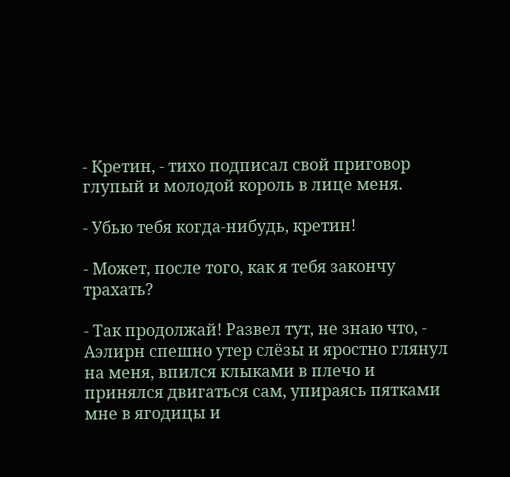- Кретин, - тихо подписал свой приговор глупый и молодой король в лице меня.

- Убью тебя когда-нибудь, кретин!

- Может, после того, как я тебя закончу трахать?

- Так продолжай! Развел тут, не знаю что, - Аэлирн спешно утер слёзы и яростно глянул на меня, впился клыками в плечо и принялся двигаться сам, упираясь пятками мне в ягодицы и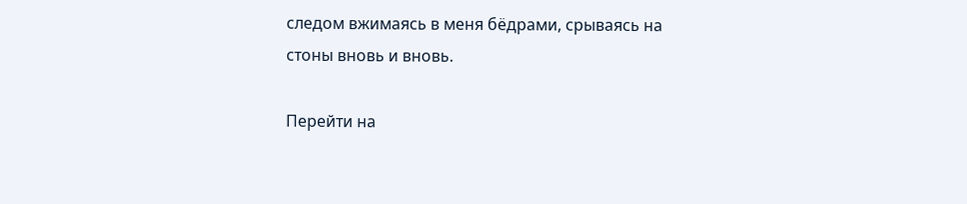следом вжимаясь в меня бёдрами, срываясь на стоны вновь и вновь.

Перейти на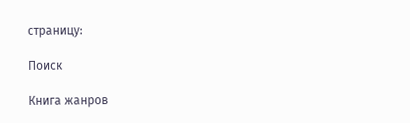страницу:

Поиск

Книга жанров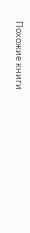Похожие книги